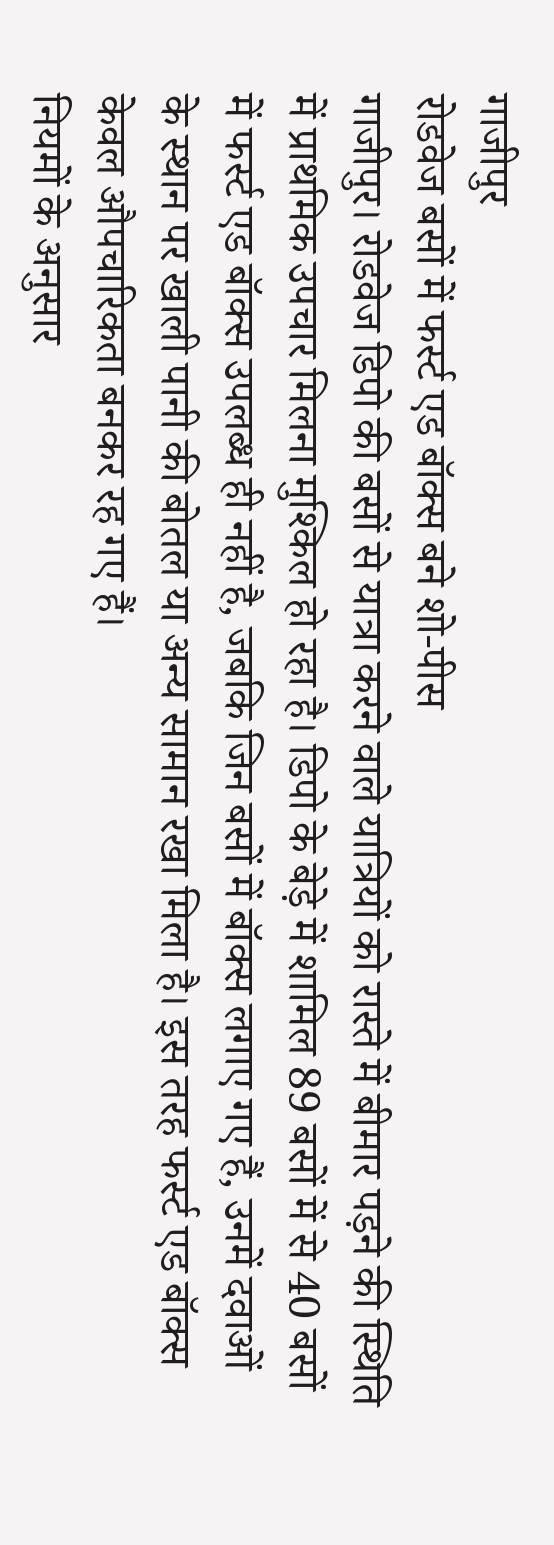गाजीपुर
रोडवेज बसों में फर्स्ट एड बॉक्स बने शो-पीस
गाजीपुर। रोडवेज डिपो की बसों से यात्रा करने वाले यात्रियों को रास्ते में बीमार पड़ने की स्थिति में प्राथमिक उपचार मिलना मुश्किल हो रहा है। डिपो के बेड़े में शामिल 89 बसों में से 40 बसों में फर्स्ट एड बॉक्स उपलब्ध ही नहीं है, जबकि जिन बसों में बॉक्स लगाए गए हैं, उनमें दवाओं के स्थान पर खाली पानी की बोतल या अन्य सामान रखा मिला है। इस तरह फर्स्ट एड बॉक्स केवल औपचारिकता बनकर रह गए हैं।
नियमों के अनुसार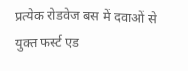प्रत्येक रोडवेज बस में दवाओं से युक्त फर्स्ट एड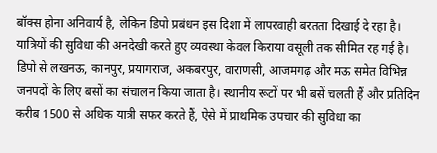बॉक्स होना अनिवार्य है, लेकिन डिपो प्रबंधन इस दिशा में लापरवाही बरतता दिखाई दे रहा है। यात्रियों की सुविधा की अनदेखी करते हुए व्यवस्था केवल किराया वसूली तक सीमित रह गई है।
डिपो से लखनऊ, कानपुर, प्रयागराज, अकबरपुर, वाराणसी, आजमगढ़ और मऊ समेत विभिन्न जनपदों के लिए बसों का संचालन किया जाता है। स्थानीय रूटों पर भी बसें चलती हैं और प्रतिदिन करीब 1500 से अधिक यात्री सफर करते हैं, ऐसे में प्राथमिक उपचार की सुविधा का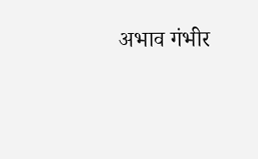अभाव गंभीर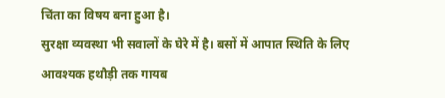चिंता का विषय बना हुआ है।
सुरक्षा व्यवस्था भी सवालों के घेरे में है। बसों में आपात स्थिति के लिए आवश्यक हथौड़ी तक गायब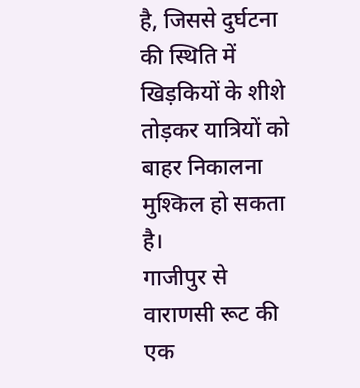है, जिससे दुर्घटना की स्थिति में खिड़कियों के शीशे तोड़कर यात्रियों को बाहर निकालना मुश्किल हो सकता है।
गाजीपुर से वाराणसी रूट की एक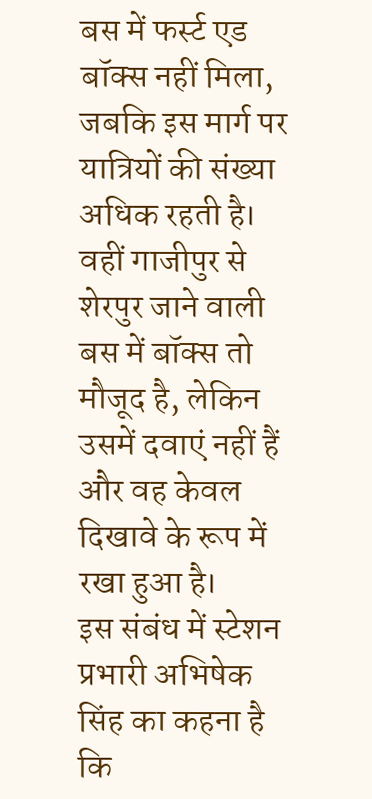बस में फर्स्ट एड बॉक्स नहीं मिला, जबकि इस मार्ग पर यात्रियों की संख्या अधिक रहती है। वहीं गाजीपुर से शेरपुर जाने वाली बस में बॉक्स तो मौजूद है, लेकिन उसमें दवाएं नहीं हैं और वह केवल दिखावे के रूप में रखा हुआ है।
इस संबंध में स्टेशन प्रभारी अभिषेक सिंह का कहना है कि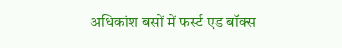अधिकांश बसों में फर्स्ट एड बॉक्स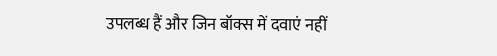उपलब्ध हैं और जिन बॉक्स में दवाएं नहीं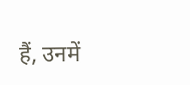हैं, उनमें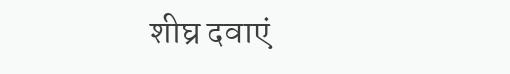शीघ्र दवाएं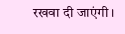रखवा दी जाएंगी।